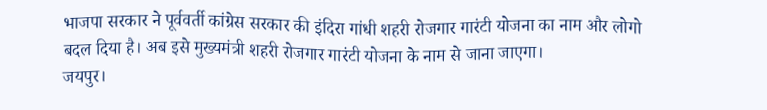भाजपा सरकार ने पूर्ववर्ती कांग्रेस सरकार की इंदिरा गांधी शहरी रोजगार गारंटी योजना का नाम और लोगो बदल दिया है। अब इसे मुख्यमंत्री शहरी रोजगार गारंटी योजना के नाम से जाना जाएगा।
जयपुर।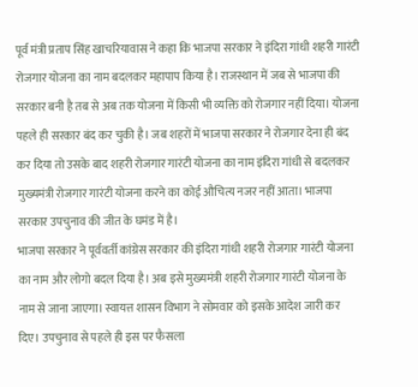पूर्व मंत्री प्रताप सिंह खाचरियावास ने कहा कि भाजपा सरकार ने इंदिरा गांधी शहरी गारंटी रोजगार योजना का नाम बदलकर महापाप किया है। राजस्थान में जब से भाजपा की सरकार बनी है तब से अब तक योजना में किसी भी व्यक्ति को रोजगार नहीं दिया। योजना पहले ही सरकार बंद कर चुकी है। जब शहरों में भाजपा सरकार ने रोजगार देना ही बंद कर दिया तो उसके बाद शहरी रोजगार गारंटी योजना का नाम इंदिरा गांधी से बदलकर मुख्यमंत्री रोजगार गारंटी योजना करने का कोई औचित्य नजर नहीं आता। भाजपा सरकार उपचुनाव की जीत के घमंड में है।
भाजपा सरकार ने पूर्ववर्ती कांग्रेस सरकार की इंदिरा गांधी शहरी रोजगार गारंटी योजना का नाम और लोगो बदल दिया है। अब इसे मुख्यमंत्री शहरी रोजगार गारंटी योजना के नाम से जाना जाएगा। स्वायत्त शासन विभाग ने सोमवार को इसके आदेश जारी कर दिए। उपचुनाव से पहले ही इस पर फैसला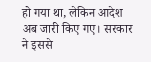हो गया था, लेकिन आदेश अब जारी किए गए। सरकार ने इससे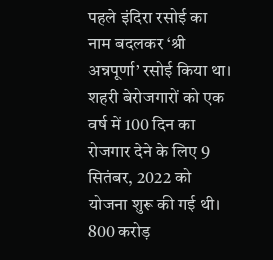पहले इंदिरा रसोई का नाम बदलकर ‘श्री अन्नपूर्णा’ रसोई किया था।
शहरी बेरोजगारों को एक वर्ष में 100 दिन का रोजगार देने के लिए 9 सितंबर, 2022 को योजना शुरू की गई थी। 800 करोड़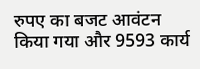रुपए का बजट आवंटन किया गया और 9593 कार्य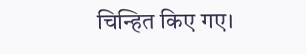चिन्हित किए गए।